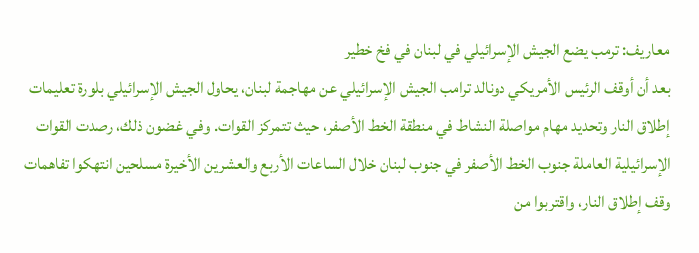معاريف: ترمب يضع الجيش الإسرائيلي في لبنان في فخ خطير
بعد أن أوقف الرئيس الأمريكي دونالد ترامب الجيش الإسرائيلي عن مهاجمة لبنان، يحاول الجيش الإسرائيلي بلورة تعليمات إطلاق النار وتحديد مهام مواصلة النشاط في منطقة الخط الأصفر، حيث تتمركز القوات. وفي غضون ذلك، رصدت القوات الإسرائيلية العاملة جنوب الخط الأصفر في جنوب لبنان خلال الساعات الأربع والعشرين الأخيرة مسلحين انتهكوا تفاهمات وقف إطلاق النار، واقتربوا من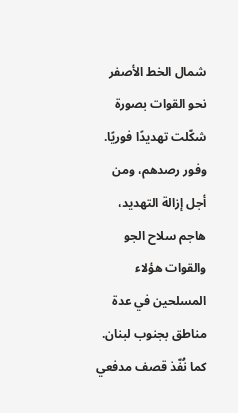شمال الخط الأصفر نحو القوات بصورة شكّلت تهديدًا فوريًا. وفور رصدهم، ومن أجل إزالة التهديد، هاجم سلاح الجو والقوات هؤلاء المسلحين في عدة مناطق بجنوب لبنان. كما نُفّذ قصف مدفعي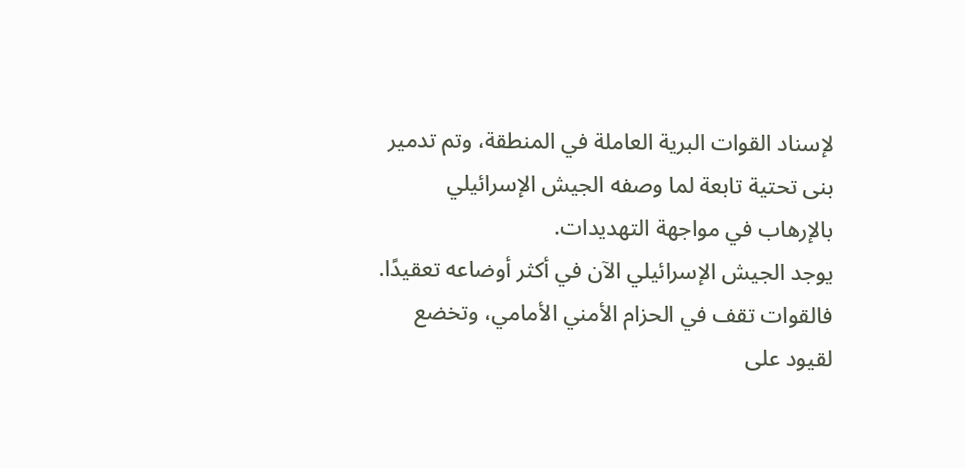لإسناد القوات البرية العاملة في المنطقة، وتم تدمير بنى تحتية تابعة لما وصفه الجيش الإسرائيلي بالإرهاب في مواجهة التهديدات.
يوجد الجيش الإسرائيلي الآن في أكثر أوضاعه تعقيدًا. فالقوات تقف في الحزام الأمني الأمامي، وتخضع لقيود على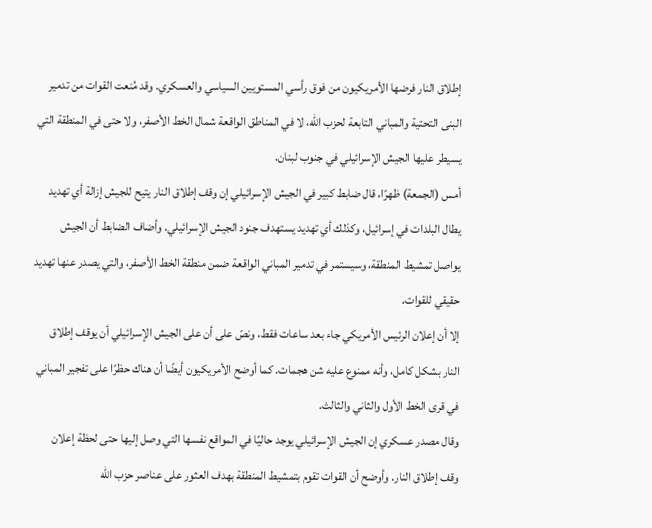إطلاق النار فرضها الأمريكيون من فوق رأسي المستويين السياسي والعسكري. وقد مُنعت القوات من تدمير البنى التحتية والمباني التابعة لحزب الله، لا في المناطق الواقعة شمال الخط الأصفر، ولا حتى في المنطقة التي يسيطر عليها الجيش الإسرائيلي في جنوب لبنان.
أمس (الجمعة) ظهرًا، قال ضابط كبير في الجيش الإسرائيلي إن وقف إطلاق النار يتيح للجيش إزالة أي تهديد يطال البلدات في إسرائيل، وكذلك أي تهديد يستهدف جنود الجيش الإسرائيلي. وأضاف الضابط أن الجيش يواصل تمشيط المنطقة، وسيستمر في تدمير المباني الواقعة ضمن منطقة الخط الأصفر، والتي يصدر عنها تهديد حقيقي للقوات.
إلا أن إعلان الرئيس الأمريكي جاء بعد ساعات فقط، ونصّ على أن على الجيش الإسرائيلي أن يوقف إطلاق النار بشكل كامل، وأنه ممنوع عليه شن هجمات. كما أوضح الأمريكيون أيضًا أن هناك حظرًا على تفجير المباني في قرى الخط الأول والثاني والثالث.
وقال مصدر عسكري إن الجيش الإسرائيلي يوجد حاليًا في المواقع نفسها التي وصل إليها حتى لحظة إعلان وقف إطلاق النار. وأوضح أن القوات تقوم بتمشيط المنطقة بهدف العثور على عناصر حزب الله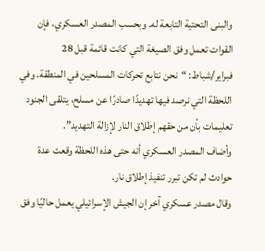والبنى التحتية التابعة له. وبحسب المصدر العسكري، فإن القوات تعمل وفق الصيغة التي كانت قائمة قبل 28 فبراير/شباط: “نحن نتابع تحركات المسلحين في المنطقة. وفي اللحظة التي نرصد فيها تهديدًا صادرًا عن مسلح، يتلقى الجنود تعليمات بأن من حقهم إطلاق النار لإزالة التهديد”.
وأضاف المصدر العسكري أنه حتى هذه اللحظة وقعت عدة حوادث لم تكن تبرر تنفيذ إطلاق نار.
وقال مصدر عسكري آخر إن الجيش الإسرائيلي يعمل حاليًا وفق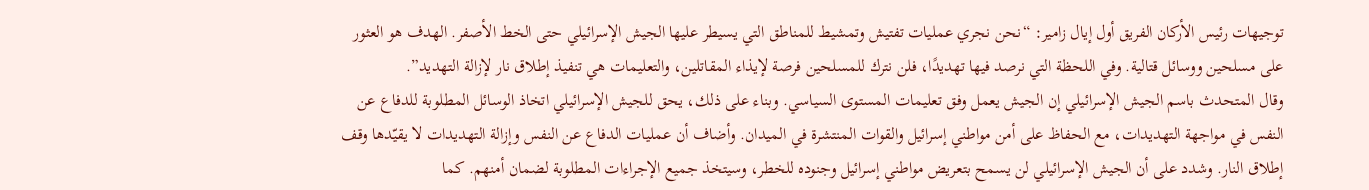توجيهات رئيس الأركان الفريق أول إيال زامير: “نحن نجري عمليات تفتيش وتمشيط للمناطق التي يسيطر عليها الجيش الإسرائيلي حتى الخط الأصفر. الهدف هو العثور على مسلحين ووسائل قتالية. وفي اللحظة التي نرصد فيها تهديدًا، فلن نترك للمسلحين فرصة لإيذاء المقاتلين، والتعليمات هي تنفيذ إطلاق نار لإزالة التهديد”.
وقال المتحدث باسم الجيش الإسرائيلي إن الجيش يعمل وفق تعليمات المستوى السياسي. وبناء على ذلك، يحق للجيش الإسرائيلي اتخاذ الوسائل المطلوبة للدفاع عن النفس في مواجهة التهديدات، مع الحفاظ على أمن مواطني إسرائيل والقوات المنتشرة في الميدان. وأضاف أن عمليات الدفاع عن النفس وإزالة التهديدات لا يقيّدها وقف إطلاق النار. وشدد على أن الجيش الإسرائيلي لن يسمح بتعريض مواطني إسرائيل وجنوده للخطر، وسيتخذ جميع الإجراءات المطلوبة لضمان أمنهم. كما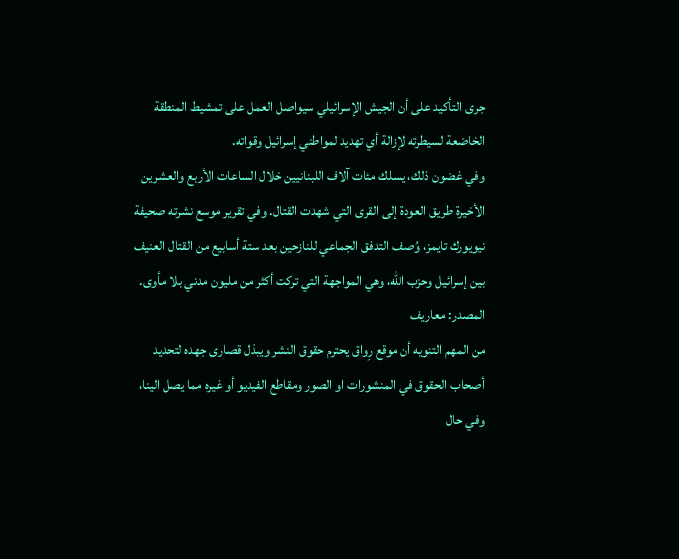جرى التأكيد على أن الجيش الإسرائيلي سيواصل العمل على تمشيط المنطقة الخاضعة لسيطرته لإزالة أي تهديد لمواطني إسرائيل وقواته.
وفي غضون ذلك، يسلك مئات آلاف اللبنانيين خلال الساعات الأربع والعشرين الأخيرة طريق العودة إلى القرى التي شهدت القتال. وفي تقرير موسع نشرته صحيفة نيويورك تايمز، وُصف التدفق الجماعي للنازحين بعد ستة أسابيع من القتال العنيف بين إسرائيل وحزب الله، وهي المواجهة التي تركت أكثر من مليون مدني بلا مأوى.
المصدر: معاريف
من المهم التنويه أن موقع رِواق يحترم حقوق النشر ويبذل قصارى جهده لتحديد أصحاب الحقوق في المنشورات او الصور ومقاطع الفيديو أو غيره مما يصل الينا، وفي حال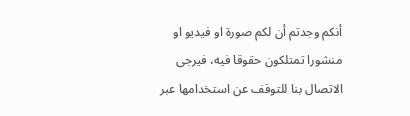أنكم وجدتم أن لكم صورة او فيديو او منشورا تمتلكون حقوقا فيه، فيرجى الاتصال بنا للتوقف عن استخدامها عبر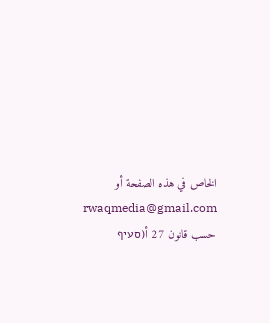الخاص في هذه الصفحة أو rwaqmedia@gmail.com حسب قانون 27 أ(סעיף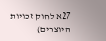27א לחוק זכויות היוצרים)